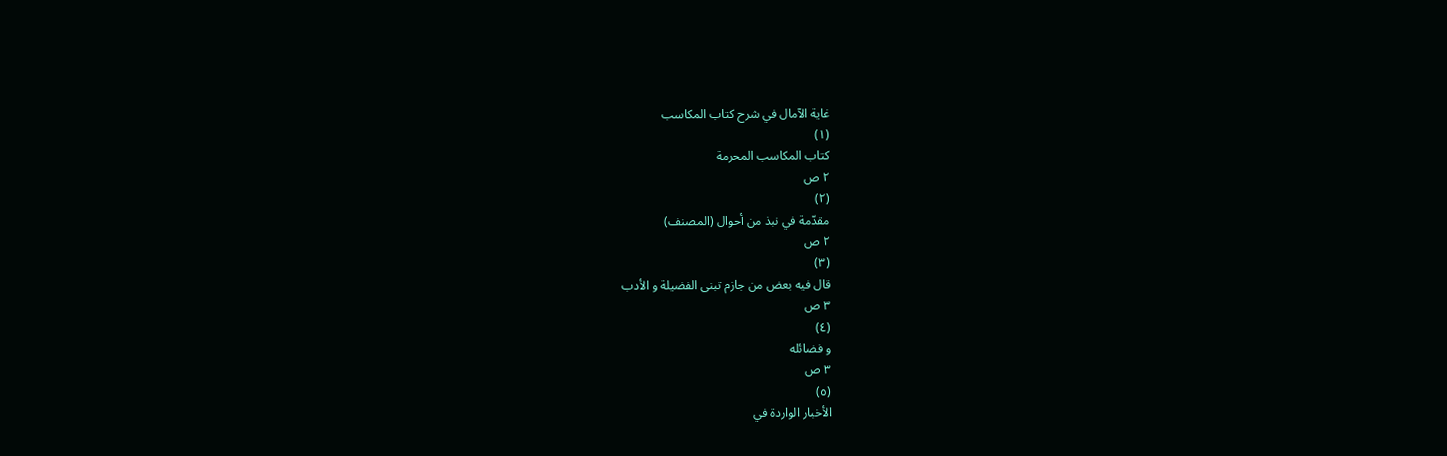غاية الآمال في شرح كتاب المكاسب
(١)
كتاب المكاسب المحرمة
٢ ص
(٢)
مقدّمة في نبذ من أحوال (المصنف)
٢ ص
(٣)
قال فيه بعض من جازم تبنى الفضيلة و الأدب
٣ ص
(٤)
و فضائله
٣ ص
(٥)
الأخبار الواردة في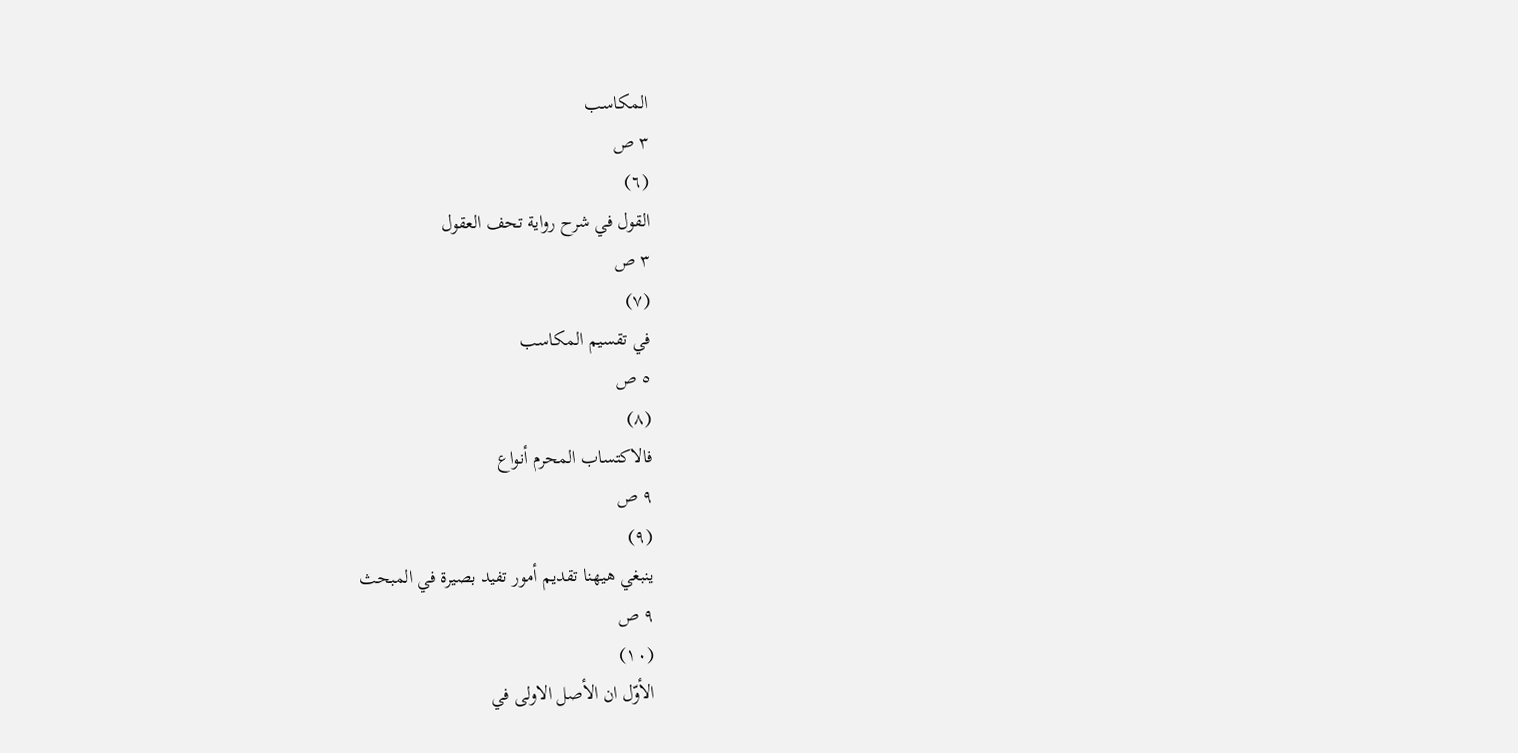المكاسب
٣ ص
(٦)
القول في شرح رواية تحف العقول
٣ ص
(٧)
في تقسيم المكاسب
٥ ص
(٨)
فالاكتساب المحرم أنواع
٩ ص
(٩)
ينبغي هيهنا تقديم أمور تفيد بصيرة في المبحث
٩ ص
(١٠)
الأوّل ان الأصل الاولى في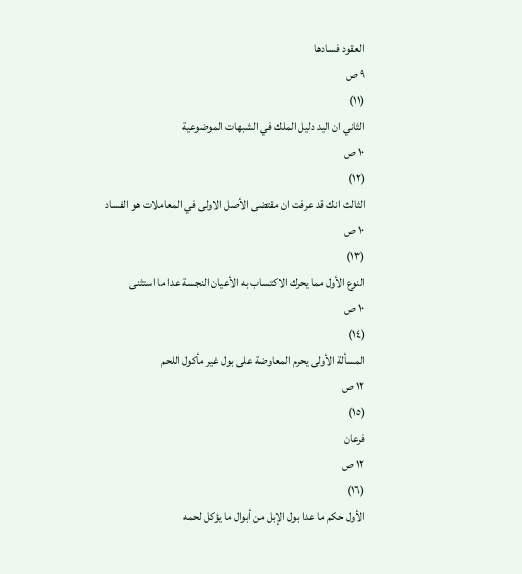العقود فسادها
٩ ص
(١١)
الثاني ان اليد دليل الملك في الشبهات الموضوعية
١٠ ص
(١٢)
الثالث انك قد عرفت ان مقتضى الأصل الاولى في المعاملات هو الفساد
١٠ ص
(١٣)
النوع الأول مما يحرك الاكتساب به الأعيان النجسة عدا ما استثنى
١٠ ص
(١٤)
المسألة الأولى يحرم المعاوضة على بول غير مأكول اللحم
١٢ ص
(١٥)
فرعان
١٢ ص
(١٦)
الأول حكم ما عدا بول الإبل من أبوال ما يؤكل لحمه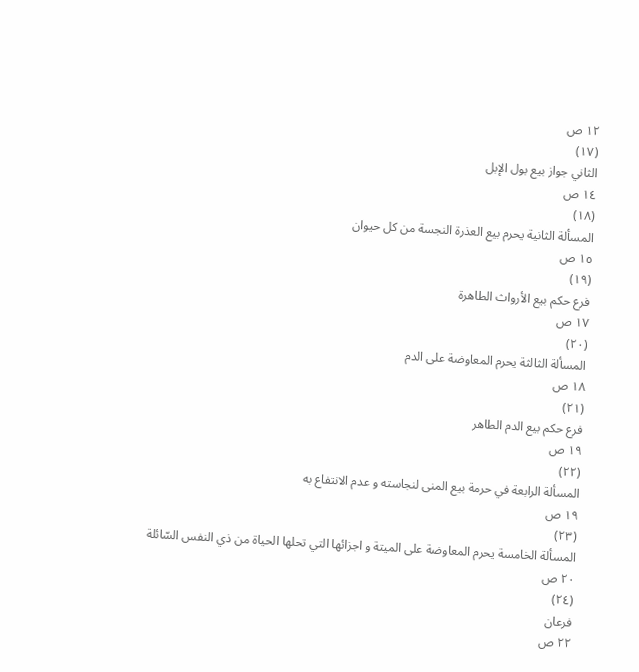١٢ ص
(١٧)
الثاني جواز بيع بول الإبل
١٤ ص
(١٨)
المسألة الثانية يحرم بيع العذرة النجسة من كل حيوان
١٥ ص
(١٩)
فرع حكم بيع الأرواث الطاهرة
١٧ ص
(٢٠)
المسألة الثالثة يحرم المعاوضة على الدم
١٨ ص
(٢١)
فرع حكم بيع الدم الطاهر
١٩ ص
(٢٢)
المسألة الرابعة في حرمة بيع المنى لنجاسته و عدم الانتفاع به
١٩ ص
(٢٣)
المسألة الخامسة يحرم المعاوضة على الميتة و اجزائها التي تحلها الحياة من ذي النفس السّائلة
٢٠ ص
(٢٤)
فرعان
٢٢ ص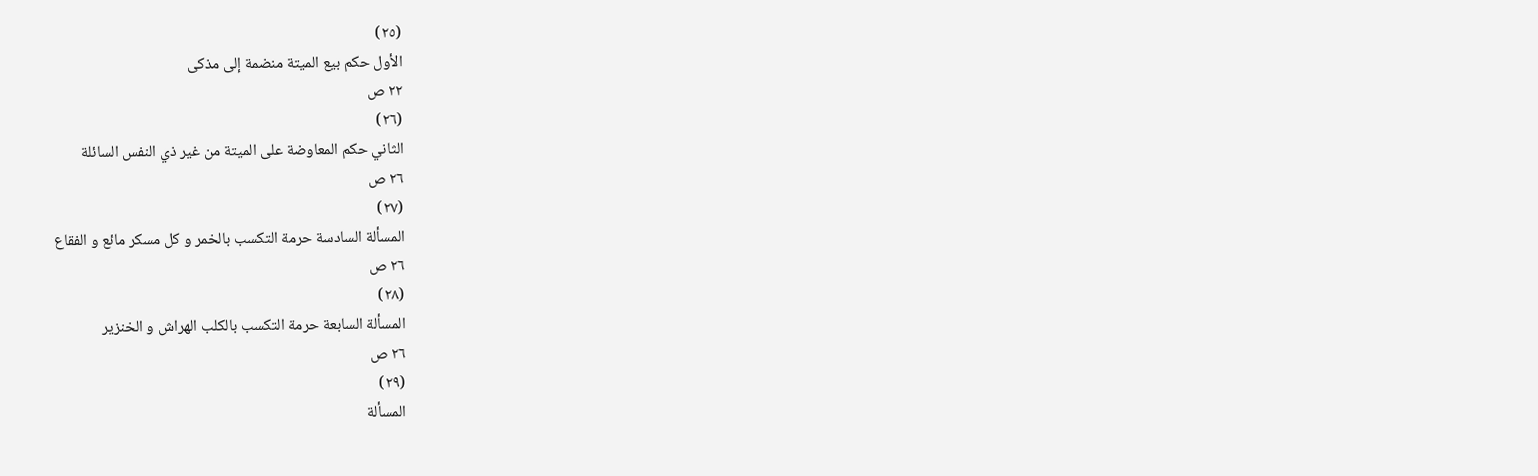(٢٥)
الأول حكم بيع الميتة منضمة إلى مذكى
٢٢ ص
(٢٦)
الثاني حكم المعاوضة على الميتة من غير ذي النفس السائلة
٢٦ ص
(٢٧)
المسألة السادسة حرمة التكسب بالخمر و كل مسكر مائع و الفقاع
٢٦ ص
(٢٨)
المسألة السابعة حرمة التكسب بالكلب الهراش و الخنزير
٢٦ ص
(٢٩)
المسألة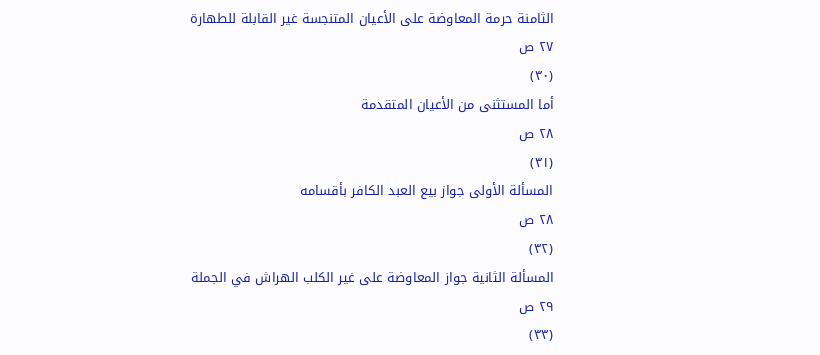الثامنة حرمة المعاوضة على الأعيان المتنجسة غير القابلة للطهارة
٢٧ ص
(٣٠)
أما المستثنى من الأعيان المتقدمة
٢٨ ص
(٣١)
المسألة الأولى جواز بيع العبد الكافر بأقسامه
٢٨ ص
(٣٢)
المسألة الثانية جواز المعاوضة على غير الكلب الهراش في الجملة
٢٩ ص
(٣٣)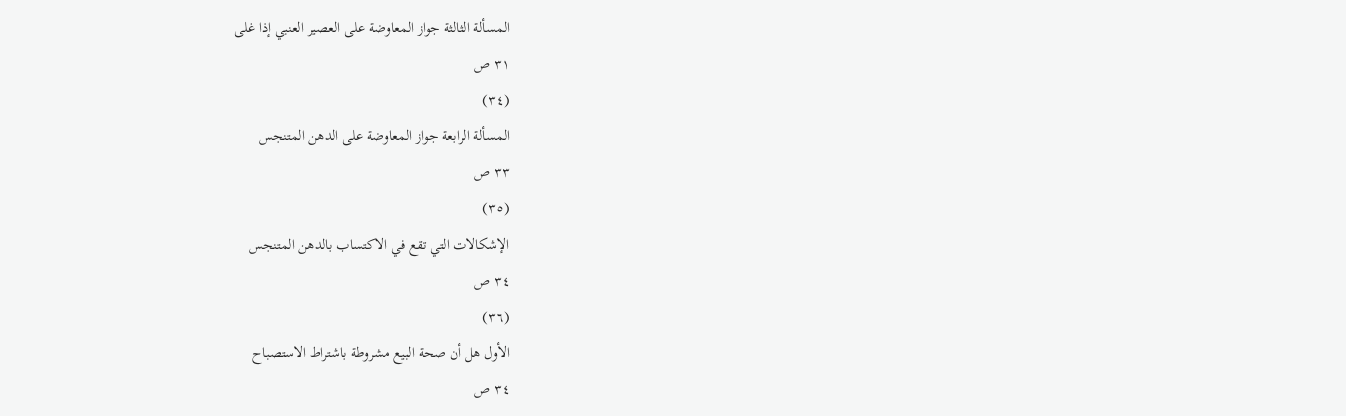المسألة الثالثة جواز المعاوضة على العصير العنبي إذا غلى
٣١ ص
(٣٤)
المسألة الرابعة جواز المعاوضة على الدهن المتنجس
٣٣ ص
(٣٥)
الإشكالات التي تقع في الاكتساب بالدهن المتنجس
٣٤ ص
(٣٦)
الأول هل أن صحة البيع مشروطة باشتراط الاستصباح
٣٤ ص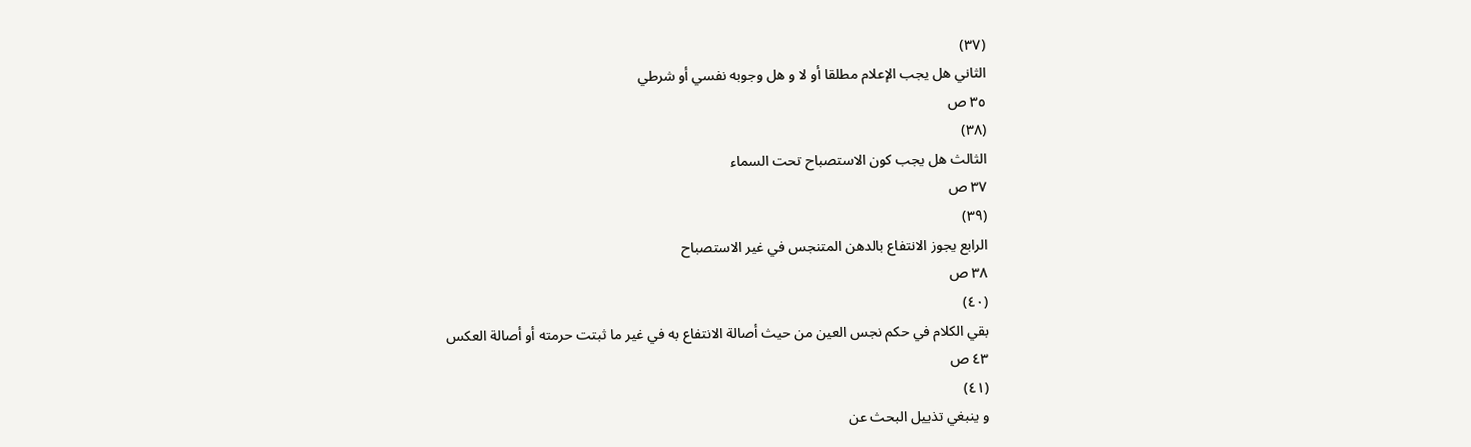(٣٧)
الثاني هل يجب الإعلام مطلقا أو لا و هل وجوبه نفسي أو شرطي
٣٥ ص
(٣٨)
الثالث هل يجب كون الاستصباح تحت السماء
٣٧ ص
(٣٩)
الرابع يجوز الانتفاع بالدهن المتنجس في غير الاستصباح
٣٨ ص
(٤٠)
بقي الكلام في حكم نجس العين من حيث أصالة الانتفاع به في غير ما ثبتت حرمته أو أصالة العكس
٤٣ ص
(٤١)
و ينبغي تذييل البحث عن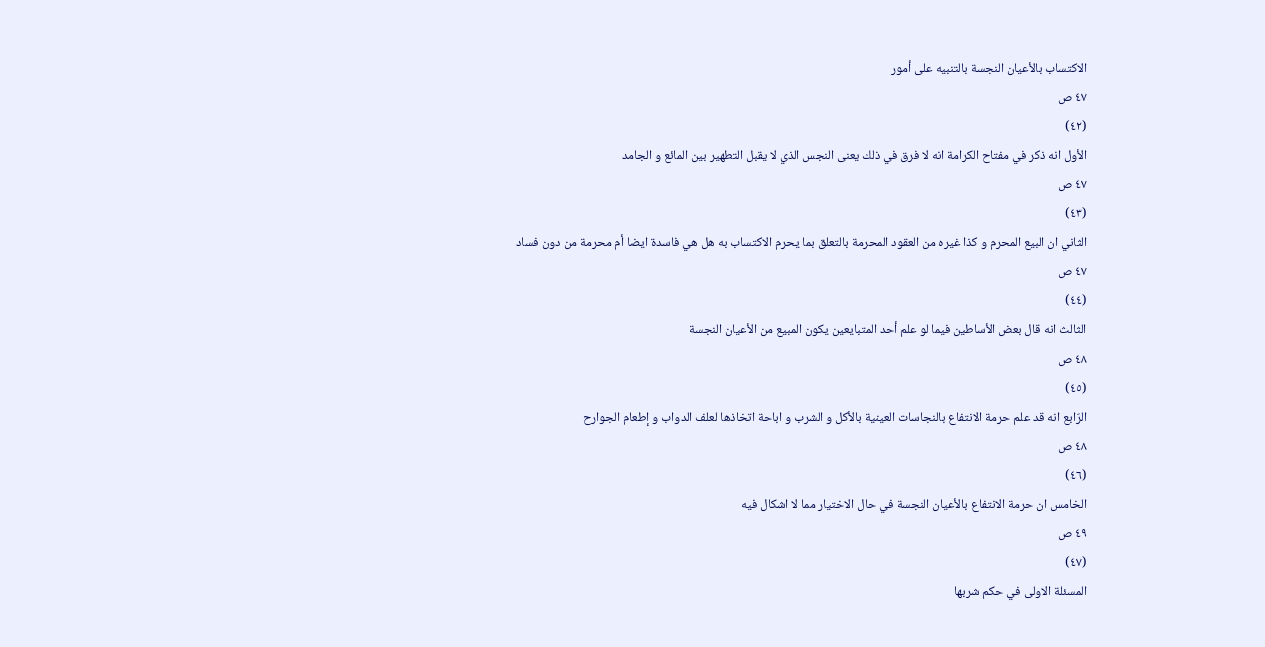الاكتساب بالأعيان النجسة بالتنبيه على أمور
٤٧ ص
(٤٢)
الأول انه ذكر في مفتاح الكرامة انه لا فرق في ذلك يعنى النجس الذي لا يقبل التطهير بين المائع و الجامد
٤٧ ص
(٤٣)
الثاني ان البيع المحرم و كذا غيره من العقود المحرمة بالتعلق بما يحرم الاكتساب به هل هي فاسدة ايضا أم محرمة من دون فساد
٤٧ ص
(٤٤)
الثالث انه قال بعض الأساطين فيما لو علم أحد المتبايعين يكون المبيع من الأعيان النجسة
٤٨ ص
(٤٥)
الرّابع انه قد علم حرمة الانتفاع بالنجاسات العينية بالأكل و الشرب و اباحة اتخاذها لعلف الدواب و إطعام الجوارح
٤٨ ص
(٤٦)
الخامس ان حرمة الانتفاع بالأعيان النجسة في حال الاختيار مما لا اشكال فيه
٤٩ ص
(٤٧)
المسئلة الاولى في حكم شربها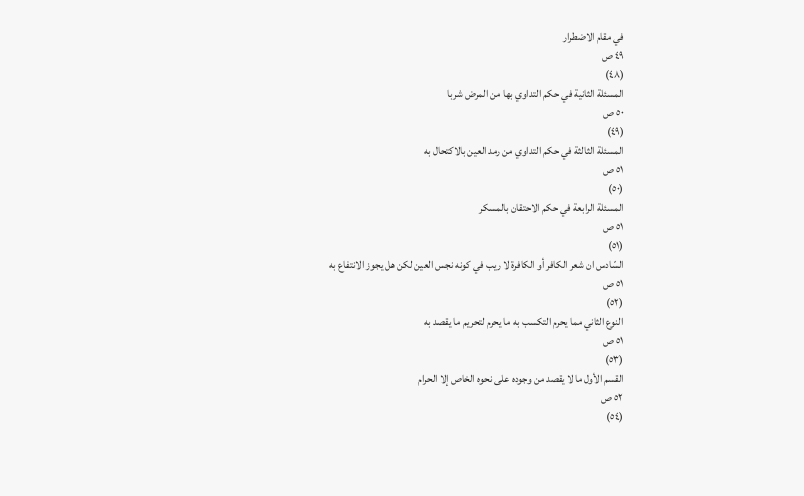في مقام الاضطرار
٤٩ ص
(٤٨)
المسئلة الثانية في حكم التداوي بها من المرض شربا
٥٠ ص
(٤٩)
المسئلة الثالثة في حكم التداوي من رمد العين بالاكتحال به
٥١ ص
(٥٠)
المسئلة الرابعة في حكم الاحتقان بالمسكر
٥١ ص
(٥١)
السّادس ان شعر الكافر أو الكافرة لا ريب في كونه نجس العين لكن هل يجوز الانتفاع به
٥١ ص
(٥٢)
النوع الثاني مما يحرم التكسب به ما يحرم لتحريم ما يقصد به
٥١ ص
(٥٣)
القسم الأول ما لا يقصد من وجوده على نحوه الخاص إلا الحرام
٥٢ ص
(٥٤)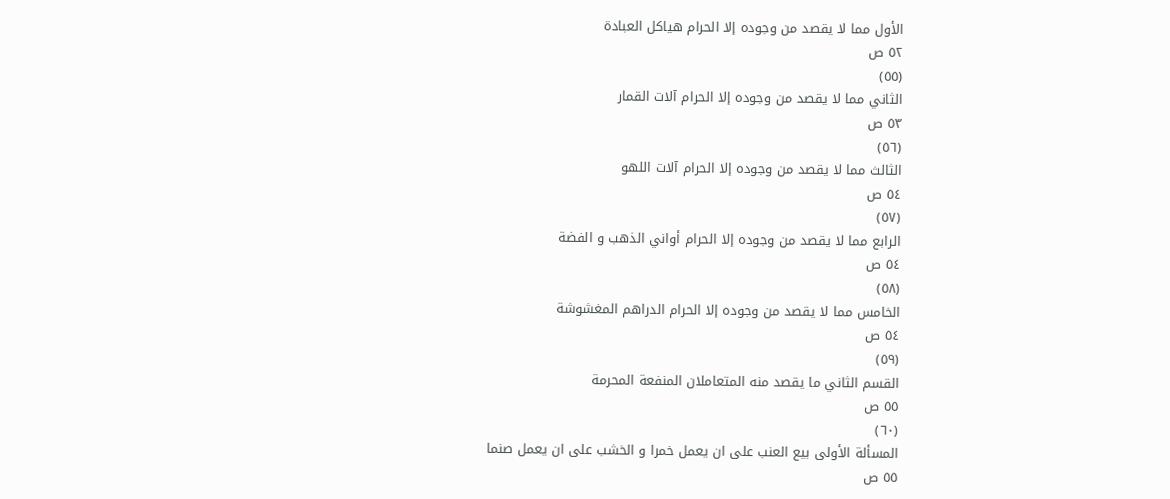الأول مما لا يقصد من وجوده إلا الحرام هياكل العبادة
٥٢ ص
(٥٥)
الثاني مما لا يقصد من وجوده إلا الحرام آلات القمار
٥٣ ص
(٥٦)
الثالث مما لا يقصد من وجوده إلا الحرام آلات اللهو
٥٤ ص
(٥٧)
الرابع مما لا يقصد من وجوده إلا الحرام أواني الذهب و الفضة
٥٤ ص
(٥٨)
الخامس مما لا يقصد من وجوده إلا الحرام الدراهم المغشوشة
٥٤ ص
(٥٩)
القسم الثاني ما يقصد منه المتعاملان المنفعة المحرمة
٥٥ ص
(٦٠)
المسألة الأولى بيع العنب على ان يعمل خمرا و الخشب على ان يعمل صنما
٥٥ ص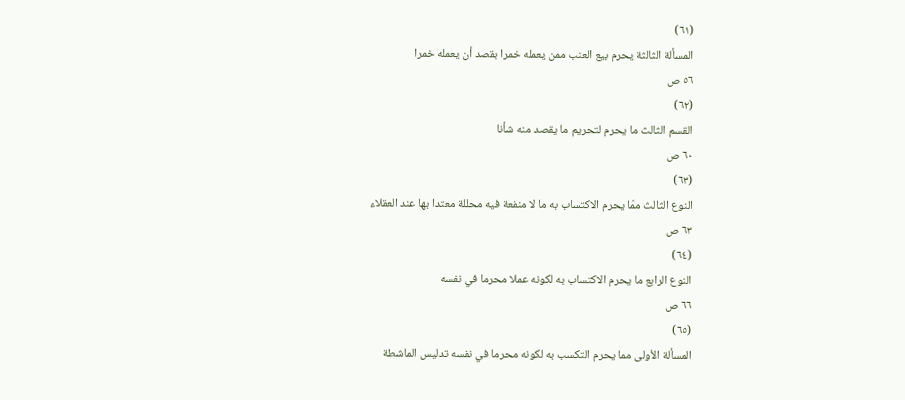(٦١)
المسألة الثالثة يحرم بيع العنب ممن يعمله خمرا بقصد أن يعمله خمرا
٥٦ ص
(٦٢)
القسم الثالث ما يحرم لتحريم ما يقصد منه شأنا
٦٠ ص
(٦٣)
النوع الثالث ممّا يحرم الاكتساب به ما لا منفعة فيه محللة معتدا بها عند العقلاء
٦٣ ص
(٦٤)
النوع الرابع ما يحرم الاكتساب به لكونه عملا محرما في نفسه
٦٦ ص
(٦٥)
المسألة الأولى مما يحرم التكسب به لكونه محرما في نفسه تدليس الماشطة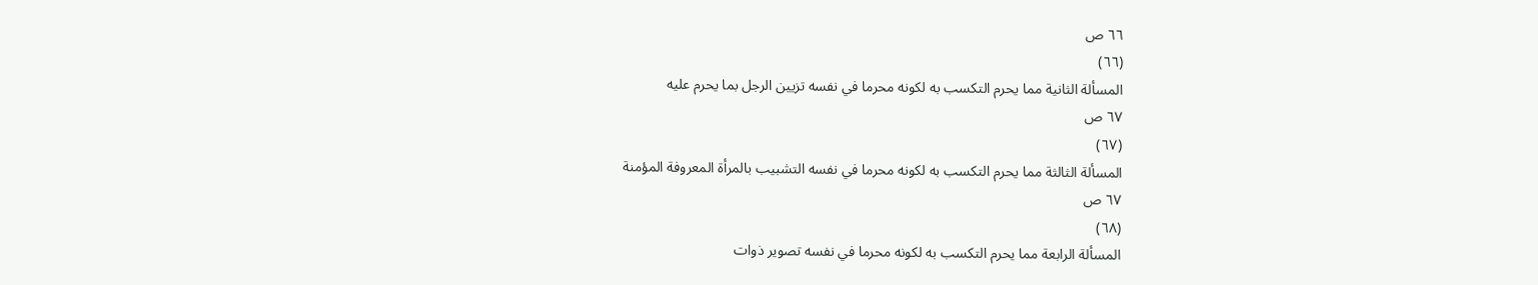٦٦ ص
(٦٦)
المسألة الثانية مما يحرم التكسب به لكونه محرما في نفسه تزيين الرجل بما يحرم عليه
٦٧ ص
(٦٧)
المسألة الثالثة مما يحرم التكسب به لكونه محرما في نفسه التشبيب بالمرأة المعروفة المؤمنة
٦٧ ص
(٦٨)
المسألة الرابعة مما يحرم التكسب به لكونه محرما في نفسه تصوير ذوات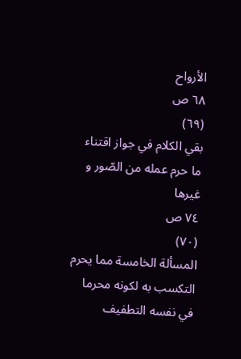الأرواح
٦٨ ص
(٦٩)
بقي الكلام في جواز اقتناء ما حرم عمله من الصّور و غيرها
٧٤ ص
(٧٠)
المسألة الخامسة مما يحرم التكسب به لكونه محرما في نفسه التطفيف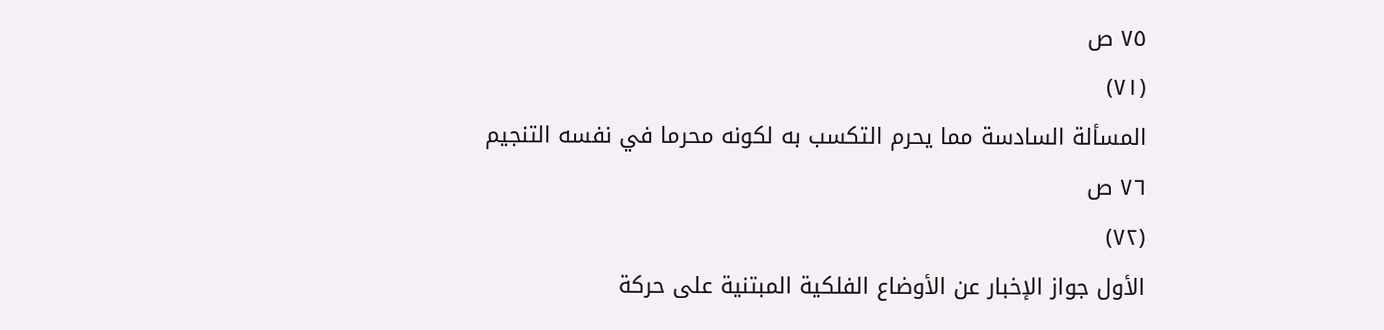٧٥ ص
(٧١)
المسألة السادسة مما يحرم التكسب به لكونه محرما في نفسه التنجيم
٧٦ ص
(٧٢)
الأول جواز الإخبار عن الأوضاع الفلكية المبتنية على حركة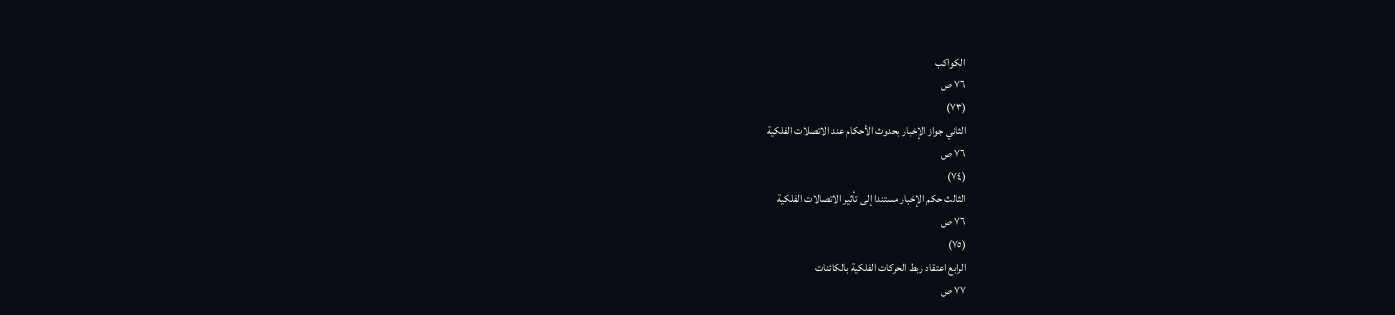الكواكب
٧٦ ص
(٧٣)
الثاني جواز الإخبار بحدوث الأحكام عند الاتصلات الفلكية
٧٦ ص
(٧٤)
الثالث حكم الإخبار مستندا إلى تأثير الاتصالات الفلكية
٧٦ ص
(٧٥)
الرابع اعتقاد ربط الحركات الفلكية بالكائنات
٧٧ ص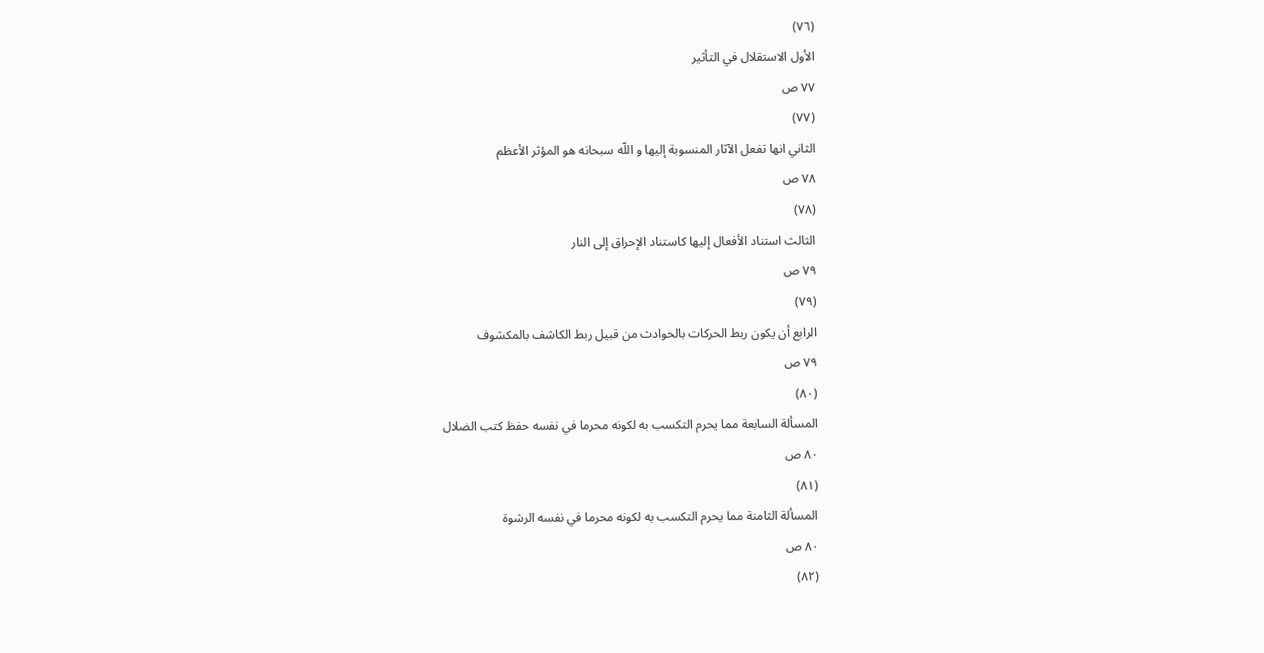(٧٦)
الأول الاستقلال في التأثير
٧٧ ص
(٧٧)
الثاني انها تفعل الآثار المنسوبة إليها و اللّه سبحانه هو المؤثر الأعظم
٧٨ ص
(٧٨)
الثالث استناد الأفعال إليها كاستناد الإحراق إلى النار
٧٩ ص
(٧٩)
الرابع أن يكون ربط الحركات بالحوادث من قبيل ربط الكاشف بالمكشوف
٧٩ ص
(٨٠)
المسألة السابعة مما يحرم التكسب به لكونه محرما في نفسه حفظ كتب الضلال
٨٠ ص
(٨١)
المسألة الثامنة مما يحرم التكسب به لكونه محرما في نفسه الرشوة
٨٠ ص
(٨٢)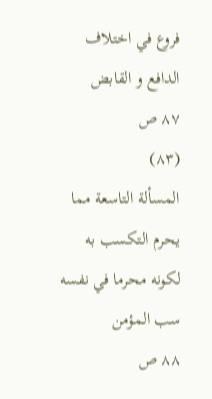فروع في اختلاف الدافع و القابض
٨٧ ص
(٨٣)
المسألة التاسعة مما يحرم التكسب به لكونه محرما في نفسه سب المؤمن
٨٨ ص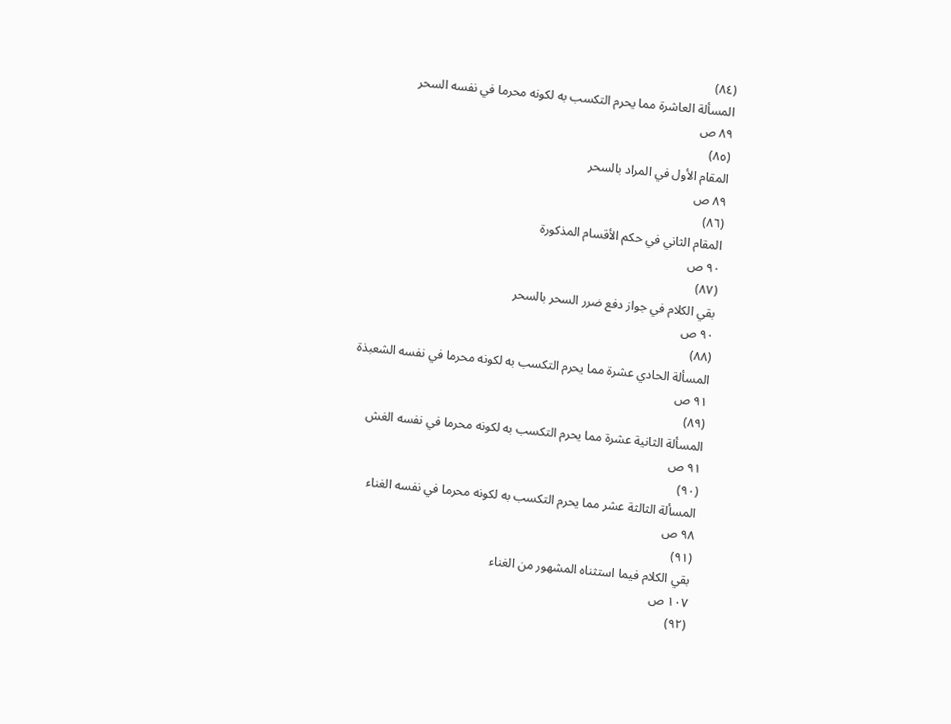(٨٤)
المسألة العاشرة مما يحرم التكسب به لكونه محرما في نفسه السحر
٨٩ ص
(٨٥)
المقام الأول في المراد بالسحر
٨٩ ص
(٨٦)
المقام الثاني في حكم الأقسام المذكورة
٩٠ ص
(٨٧)
بقي الكلام في جواز دفع ضرر السحر بالسحر
٩٠ ص
(٨٨)
المسألة الحادي عشرة مما يحرم التكسب به لكونه محرما في نفسه الشعبذة
٩١ ص
(٨٩)
المسألة الثانية عشرة مما يحرم التكسب به لكونه محرما في نفسه الغش
٩١ ص
(٩٠)
المسألة الثالثة عشر مما يحرم التكسب به لكونه محرما في نفسه الغناء
٩٨ ص
(٩١)
بقي الكلام فيما استثناه المشهور من الغناء
١٠٧ ص
(٩٢)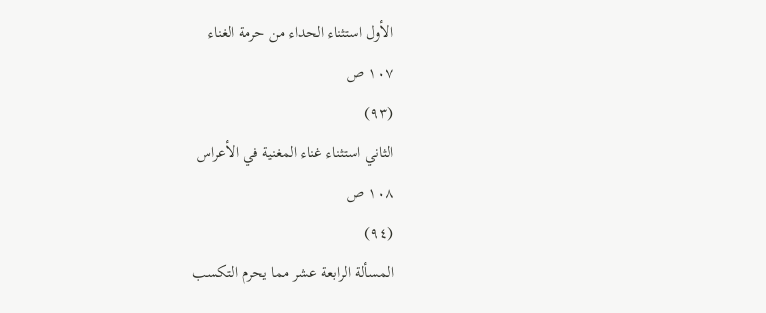الأول استثناء الحداء من حرمة الغناء
١٠٧ ص
(٩٣)
الثاني استثناء غناء المغنية في الأعراس
١٠٨ ص
(٩٤)
المسألة الرابعة عشر مما يحرم التكسب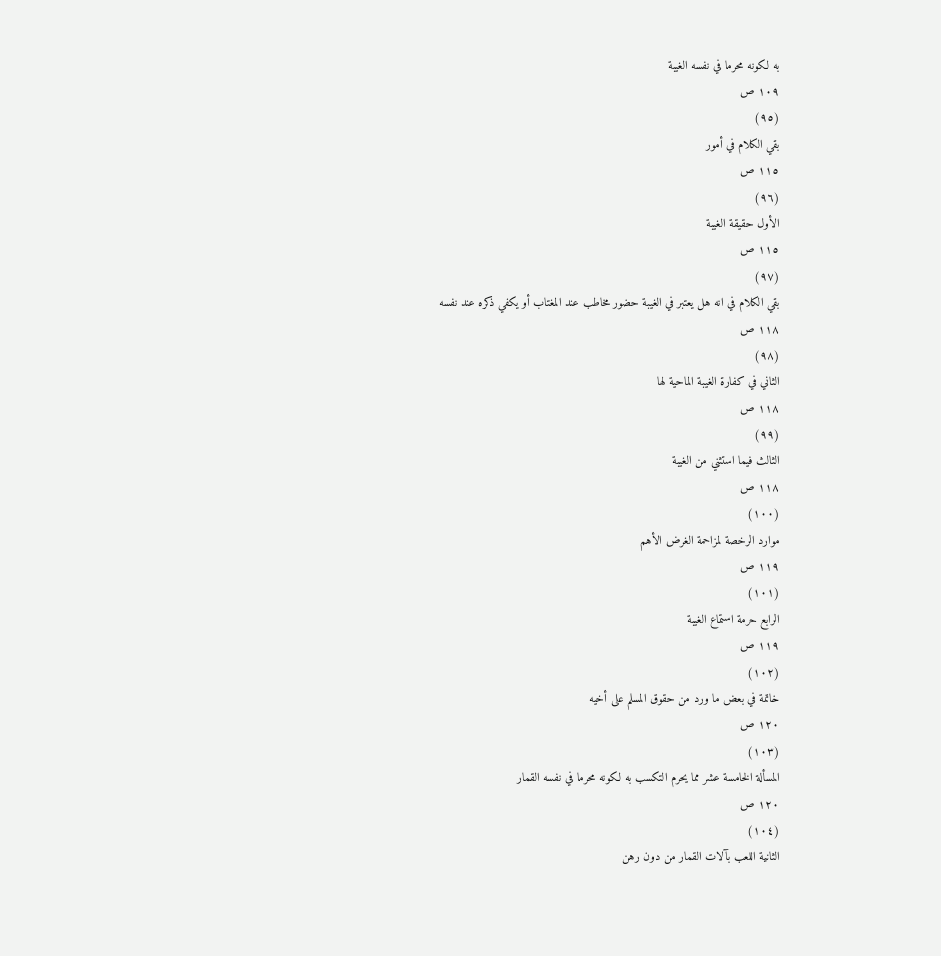به لكونه محرما في نفسه الغيبة
١٠٩ ص
(٩٥)
بقي الكلام في أمور
١١٥ ص
(٩٦)
الأول حقيقة الغيبة
١١٥ ص
(٩٧)
بقي الكلام في انه هل يعتبر في الغيبة حضور مخاطب عند المغتاب أو يكفي ذكره عند نفسه
١١٨ ص
(٩٨)
الثاني في كفارة الغيبة الماحية لها
١١٨ ص
(٩٩)
الثالث فيما استثني من الغيبة
١١٨ ص
(١٠٠)
موارد الرخصة لمزاحمة الغرض الأهم
١١٩ ص
(١٠١)
الرابع حرمة استماع الغيبة
١١٩ ص
(١٠٢)
خاتمة في بعض ما ورد من حقوق المسلم على أخيه
١٢٠ ص
(١٠٣)
المسألة الخامسة عشر مما يحرم التكسب به لكونه محرما في نفسه القمار
١٢٠ ص
(١٠٤)
الثانية اللعب بآلات القمار من دون رهن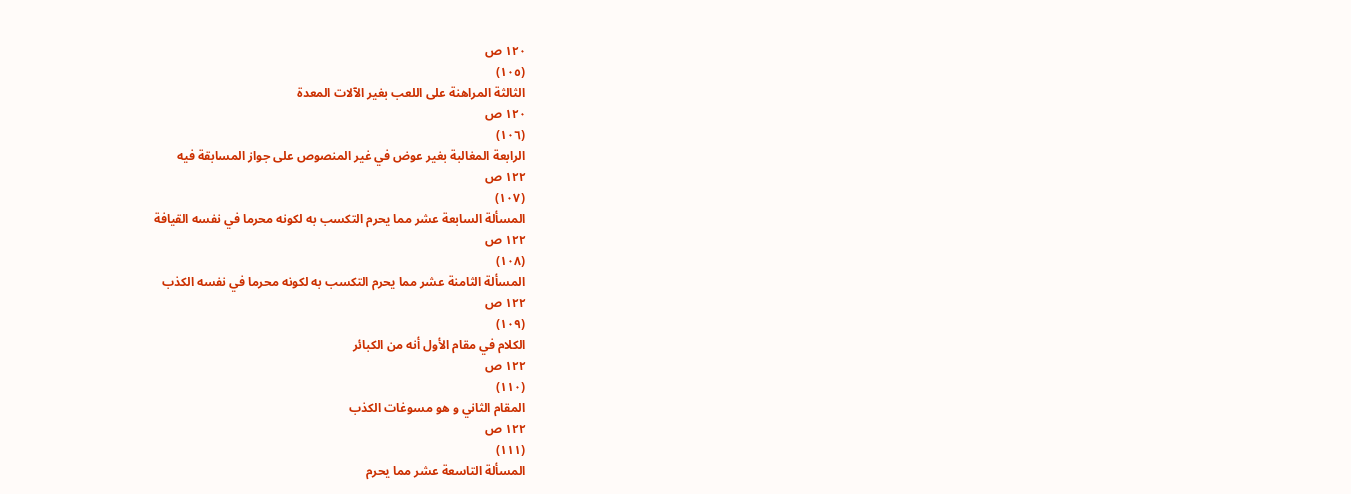١٢٠ ص
(١٠٥)
الثالثة المراهنة على اللعب بغير الآلات المعدة
١٢٠ ص
(١٠٦)
الرابعة المغالبة بغير عوض في غير المنصوص على جواز المسابقة فيه
١٢٢ ص
(١٠٧)
المسألة السابعة عشر مما يحرم التكسب به لكونه محرما في نفسه القيافة
١٢٢ ص
(١٠٨)
المسألة الثامنة عشر مما يحرم التكسب به لكونه محرما في نفسه الكذب
١٢٢ ص
(١٠٩)
الكلام في مقام الأول أنه من الكبائر
١٢٢ ص
(١١٠)
المقام الثاني و هو مسوغات الكذب
١٢٢ ص
(١١١)
المسألة التاسعة عشر مما يحرم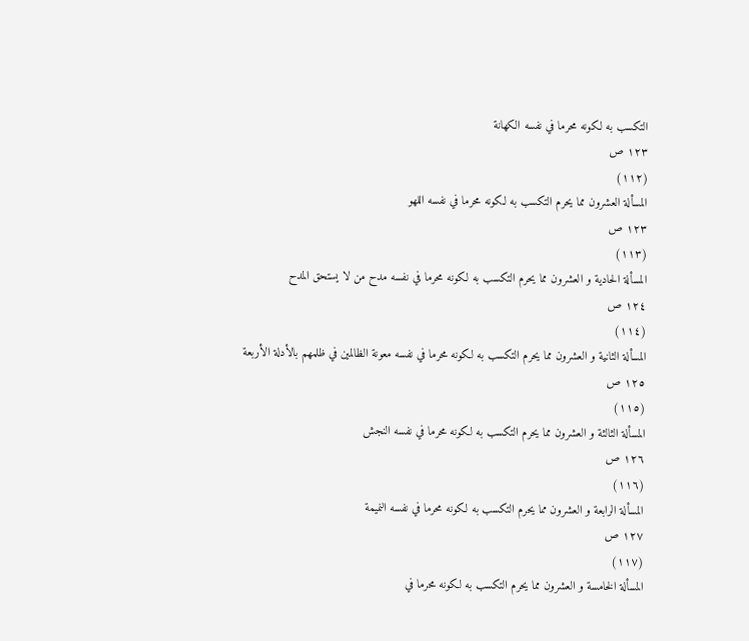التكسب به لكونه محرما في نفسه الكهانة
١٢٣ ص
(١١٢)
المسألة العشرون مما يحرم التكسب به لكونه محرما في نفسه اللهو
١٢٣ ص
(١١٣)
المسألة الحادية و العشرون مما يحرم التكسب به لكونه محرما في نفسه مدح من لا يستحق المدح
١٢٤ ص
(١١٤)
المسألة الثانية و العشرون مما يحرم التكسب به لكونه محرما في نفسه معونة الظالمين في ظلمهم بالأدلة الأربعة
١٢٥ ص
(١١٥)
المسألة الثالثة و العشرون مما يحرم التكسب به لكونه محرما في نفسه النجش
١٢٦ ص
(١١٦)
المسألة الرابعة و العشرون مما يحرم التكسب به لكونه محرما في نفسه النميمة
١٢٧ ص
(١١٧)
المسألة الخامسة و العشرون مما يحرم التكسب به لكونه محرما في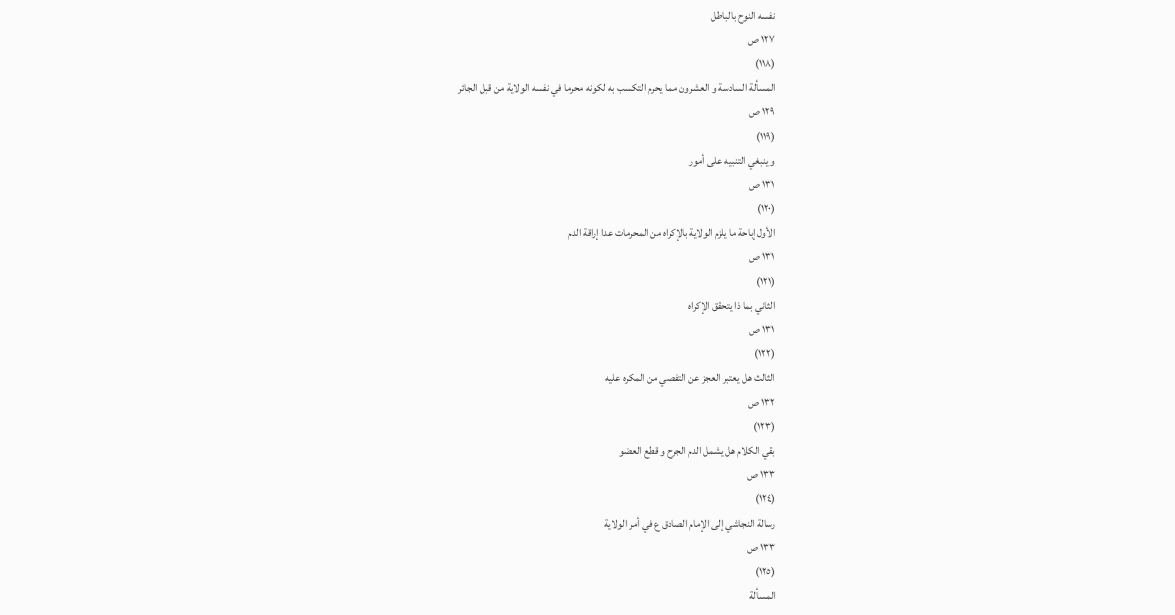نفسه النوح بالباطل
١٢٧ ص
(١١٨)
المسألة السادسة و العشرون مما يحرم التكسب به لكونه محرما في نفسه الولاية من قبل الجائر
١٢٩ ص
(١١٩)
و ينبغي التنبيه على أمور
١٣١ ص
(١٢٠)
الأول إباحة ما يلزم الولاية بالإكراه من المحرمات عدا إراقة الدم
١٣١ ص
(١٢١)
الثاني بما ذا يتحقق الإكراه
١٣١ ص
(١٢٢)
الثالث هل يعتبر العجز عن التفصي من المكره عليه
١٣٢ ص
(١٢٣)
بقي الكلام هل يشمل الدم الجرح و قطع العضو
١٣٣ ص
(١٢٤)
رسالة النجاشي إلى الإمام الصادق ع في أمر الولاية
١٣٣ ص
(١٢٥)
المسألة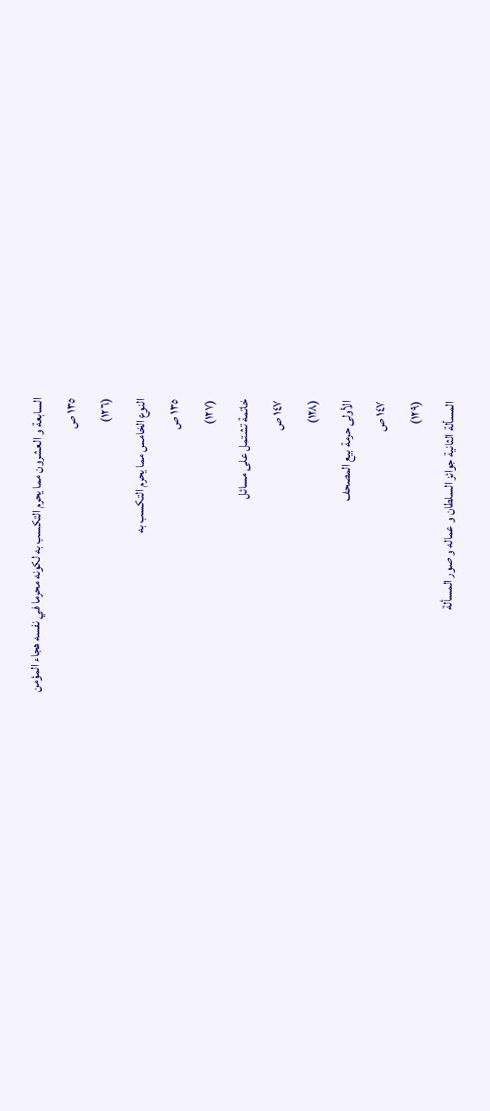السابعة و العشرون مما يحرم التكسب به لكونه محرما في نفسه هجاء المؤمن
١٣٥ ص
(١٢٦)
النوع الخامس مما يحرم التكسب به
١٣٥ ص
(١٢٧)
خاتمة تشتمل على مسائل
١٤٧ ص
(١٢٨)
الأولى حرمة بيع المصحف
١٤٧ ص
(١٢٩)
المسألة الثانية جوائز السلطان و عماله و صور المسألة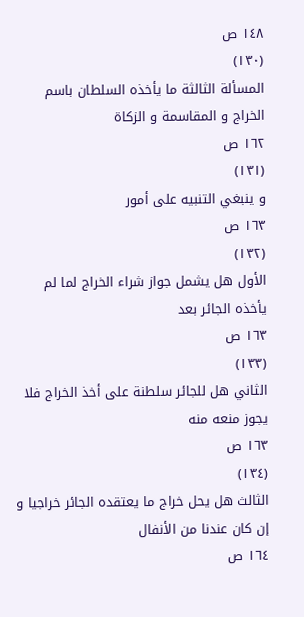١٤٨ ص
(١٣٠)
المسألة الثالثة ما يأخذه السلطان باسم الخراج و المقاسمة و الزكاة
١٦٢ ص
(١٣١)
و ينبغي التنبيه على أمور
١٦٣ ص
(١٣٢)
الأول هل يشمل جواز شراء الخراج لما لم يأخذه الجائر بعد
١٦٣ ص
(١٣٣)
الثاني هل للجائر سلطنة على أخذ الخراج فلا يجوز منعه منه
١٦٣ ص
(١٣٤)
الثالث هل يحل خراج ما يعتقده الجائر خراجيا و إن كان عندنا من الأنفال
١٦٤ ص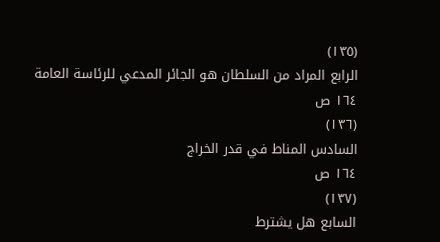(١٣٥)
الرابع المراد من السلطان هو الجائر المدعي للرئاسة العامة
١٦٤ ص
(١٣٦)
السادس المناط في قدر الخراج
١٦٤ ص
(١٣٧)
السابع هل يشترط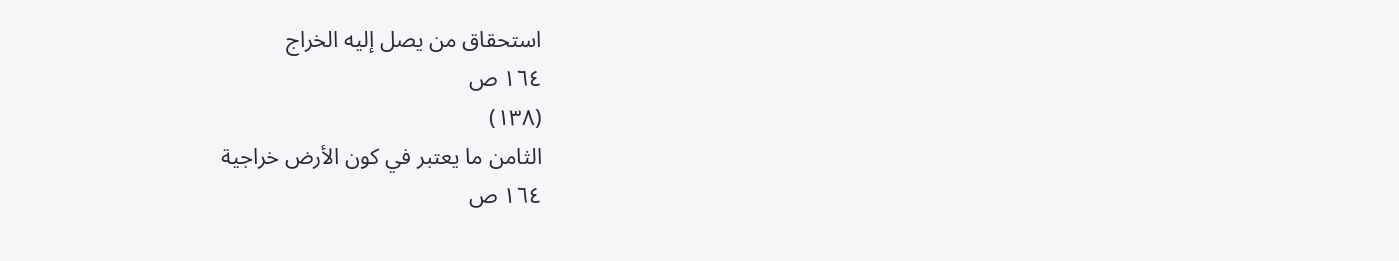استحقاق من يصل إليه الخراج
١٦٤ ص
(١٣٨)
الثامن ما يعتبر في كون الأرض خراجية
١٦٤ ص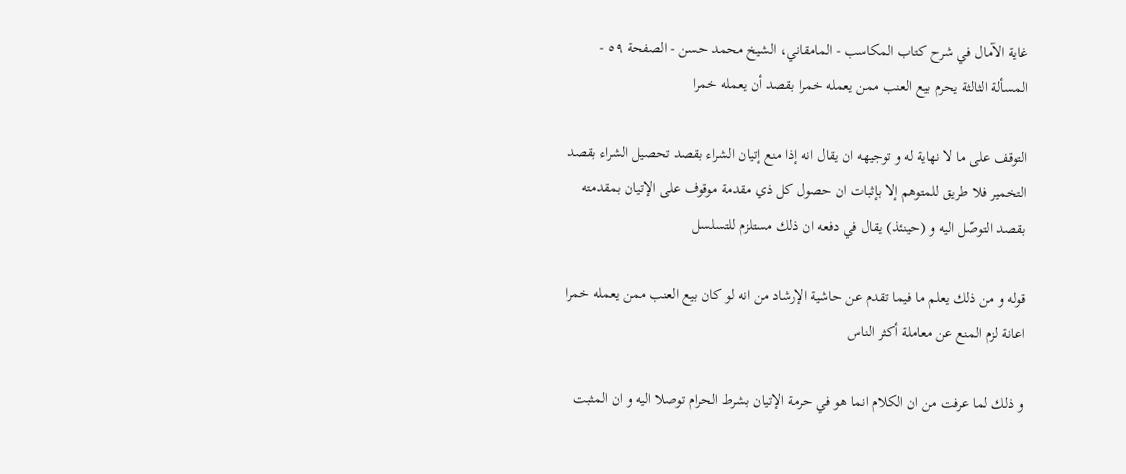غاية الآمال في شرح كتاب المكاسب - المامقاني، الشيخ محمد حسن - الصفحة ٥٩ - المسألة الثالثة يحرم بيع العنب ممن يعمله خمرا بقصد أن يعمله خمرا

التوقف على ما لا نهاية له و توجيهه ان يقال انه إذا منع إتيان الشراء بقصد تحصيل الشراء بقصد التخمير فلا طريق للمتوهم إلا بإثبات ان حصول كل ذي مقدمة موقوف على الإتيان بمقدمته بقصد التوصّل اليه و (حينئذ) يقال في دفعه ان ذلك مستلزم للتسلسل

قوله و من ذلك يعلم ما فيما تقدم عن حاشية الإرشاد من انه لو كان بيع العنب ممن يعمله خمرا اعانة لزم المنع عن معاملة أكثر الناس

و ذلك لما عرفت من ان الكلام انما هو في حرمة الإتيان بشرط الحرام توصلا اليه و ان المثبت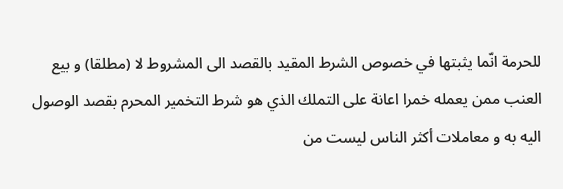للحرمة انّما يثبتها في خصوص الشرط المقيد بالقصد الى المشروط لا (مطلقا) و بيع العنب ممن يعمله خمرا اعانة على التملك الذي هو شرط التخمير المحرم بقصد الوصول اليه به و معاملات أكثر الناس ليست من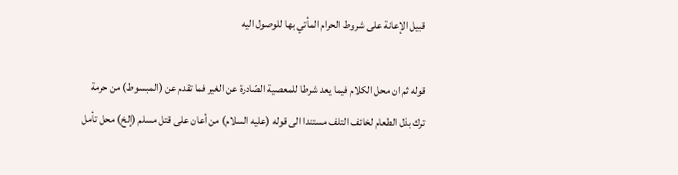قبيل الإعانة على شروط الحرام المأتي بها للوصول اليه

قوله ثم ان محل الكلام فيما يعد شرطا للمعصية الصّادرة عن الغير فما تقدم عن (المبسوط) من حرمة ترك بذل الطعام لخائف التلف مستندا الى قوله (عليه السلام) من أعان على قتل مسلم (إلخ) محل تأمل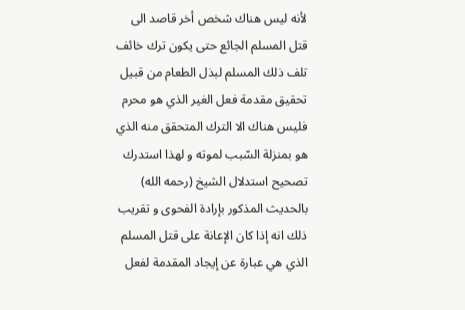لأنه ليس هناك شخص أخر قاصد الى قتل المسلم الجائع حتى يكون ترك خائف تلف ذلك المسلم لبذل الطعام من قبيل تحقيق مقدمة فعل الغير الذي هو محرم فليس هناك الا الترك المتحقق منه الذي هو بمنزلة السّبب لموته و لهذا استدرك تصحيح استدلال الشيخ (رحمه الله) بالحديث المذكور بإرادة الفحوى و تقريب ذلك انه إذا كان الإعانة على قتل المسلم الذي هي عبارة عن إيجاد المقدمة لفعل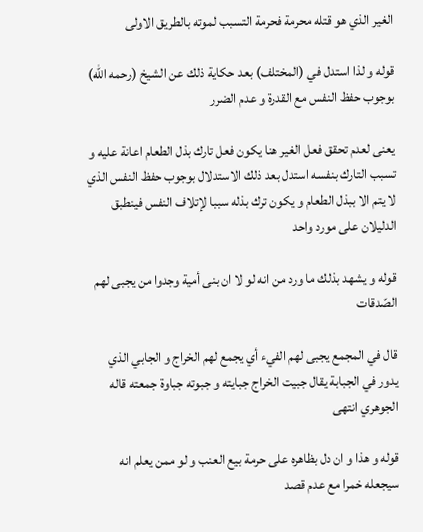الغير الذي هو قتله محرمة فحرمة التسبب لموته بالطريق الاولى

قوله و لذا استدل في (المختلف) بعد حكاية ذلك عن الشيخ (رحمه الله) بوجوب حفظ النفس مع القدرة و عدم الضرر

يعنى لعدم تحقق فعل الغير هنا يكون فعل تارك بذل الطعام اعانة عليه و تسبب التارك بنفسه استدل بعد ذلك الاستدلال بوجوب حفظ النفس الذي لا يتم الا ببذل الطعام و يكون ترك بذله سببا لإتلاف النفس فينطبق الدليلان على مورد واحد

قوله و يشهد بذلك ما ورد من انه لو لا ان بنى أمية وجدوا من يجبى لهم الصّدقات

قال في المجمع يجبى لهم الفيء أي يجمع لهم الخراج و الجابي الذي يدور في الجبابة يقال جبيت الخراج جبايته و جبوته جباوة جمعته قاله الجوهري انتهى

قوله و هذا و ان دل بظاهره على حرمة بيع العنب و لو ممن يعلم انه سيجعله خمرا مع عدم قصد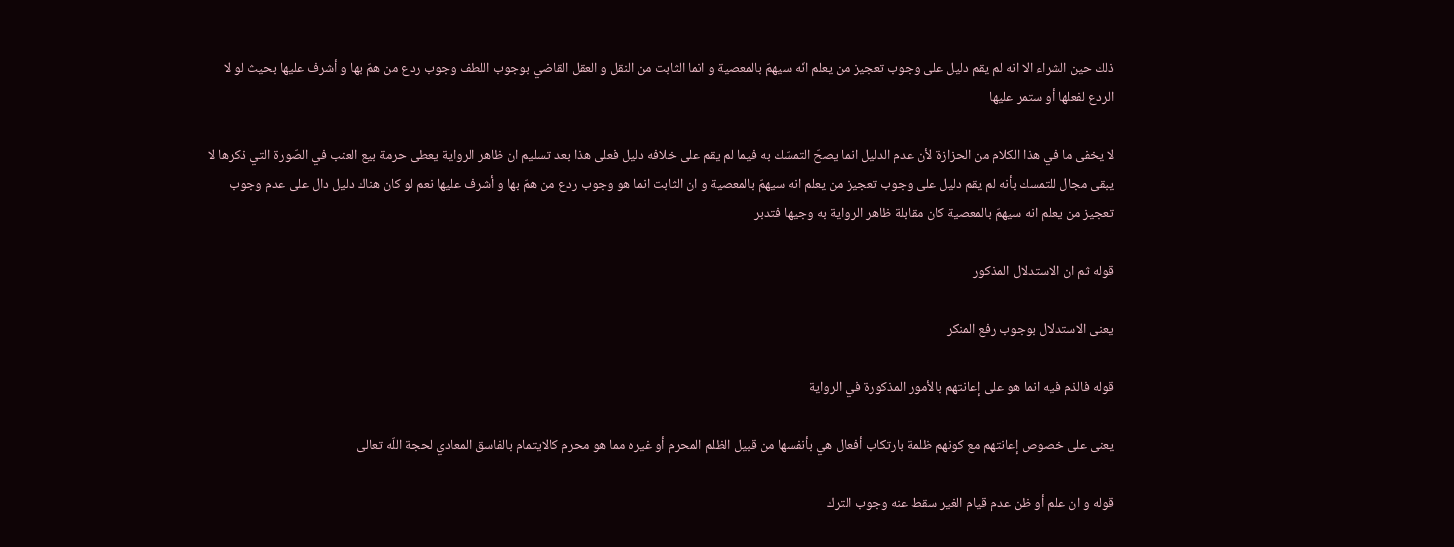ذلك حين الشراء الا انه لم يقم دليل على وجوب تعجيز من يعلم انّه سيهمّ بالمعصية و انما الثابت من النقل و العقل القاضي بوجوب اللطف وجوب ردع من همّ بها و أشرف عليها بحيث لو لا الردع لفعلها أو ستمر عليها

لا يخفى ما في هذا الكلام من الحزازة لأن عدم الدليل انما يصحّ التمسّك به فيما لم يقم على خلافه دليل فعلى هذا بعد تسليم ان ظاهر الرواية يعطى حرمة بيع العنب في الصّورة التي ذكرها لا يبقى مجال للتمسك بأنه لم يقم دليل على وجوب تعجيز من يعلم انه سيهمّ بالمعصية و ان الثابت انما هو وجوب ردع من همّ بها و أشرف عليها نعم لو كان هناك دليل دال على عدم وجوب تعجيز من يعلم انه سيهمّ بالمعصية كان مقابلة ظاهر الرواية به وجيها فتدبر

قوله ثم ان الاستدلال المذكور

يعنى الاستدلال بوجوب رفع المنكر

قوله فالذم فيه انما هو على إعانتهم بالأمور المذكورة في الرواية

يعنى على خصوص إعانتهم مع كونهم ظلمة بارتكاب أفعال هي بأنفسها من قبيل الظلم المحرم أو غيره مما هو محرم كالايتمام بالفاسق المعادي لحجة اللّه تعالى

قوله و ان علم أو ظن عدم قيام الغير سقط عنه وجوب الترك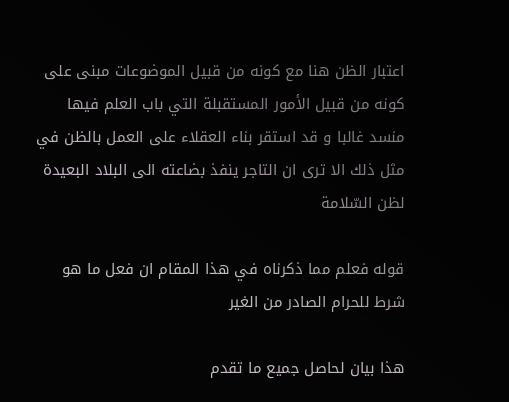اعتبار الظن هنا مع كونه من قبيل الموضوعات مبنى على كونه من قبيل الأمور المستقبلة التي باب العلم فيها منسد غالبا و قد استقر بناء العقلاء على العمل بالظن في مثل ذلك الا ترى ان التاجر ينفذ بضاعته الى البلاد البعيدة لظن السّلامة

قوله فعلم مما ذكرناه في هذا المقام ان فعل ما هو شرط للحرام الصادر من الغير

هذا بيان لحاصل جميع ما تقدم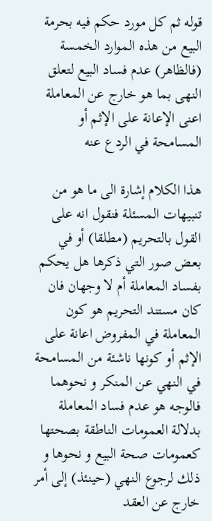قوله ثم كل مورد حكم فيه بحرمة البيع من هذه الموارد الخمسة (فالظاهر) عدم فساد البيع لتعلق النهى بما هو خارج عن المعاملة اعنى الإعانة على الإثم أو المسامحة في الردع عنه

هذا الكلام إشارة الى ما هو من تنبيهات المسئلة فنقول انه على القول بالتحريم (مطلقا) أو في بعض صور التي ذكرها هل يحكم بفساد المعاملة أم لا وجهان فان كان مستند التحريم هو كون المعاملة في المفروض اعانة على الإثم أو كونها ناشئة من المسامحة في النهي عن المنكر و نحوهما فالوجه هو عدم فساد المعاملة بدلالة العمومات الناطقة بصحتها كعمومات صحة البيع و نحوها و ذلك لرجوع النهي (حينئذ) إلى أمر خارج عن العقد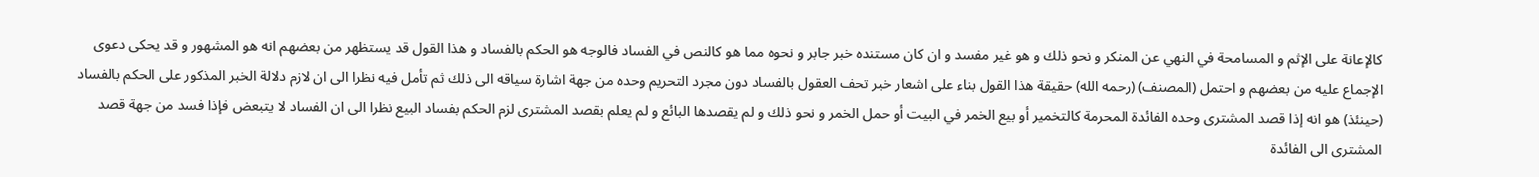كالإعانة على الإثم و المسامحة في النهي عن المنكر و نحو ذلك و هو غير مفسد و ان كان مستنده خبر جابر و نحوه مما هو كالنص في الفساد فالوجه هو الحكم بالفساد و هذا القول قد يستظهر من بعضهم انه هو المشهور و قد يحكى دعوى الإجماع عليه من بعضهم و احتمل (المصنف) (رحمه الله) حقيقة هذا القول بناء على اشعار خبر تحف العقول بالفساد دون مجرد التحريم وحده من جهة اشارة سياقه الى ذلك ثم تأمل فيه نظرا الى ان لازم دلالة الخبر المذكور على الحكم بالفساد (حينئذ) هو انه إذا قصد المشترى وحده الفائدة المحرمة كالتخمير أو بيع الخمر في البيت أو حمل الخمر و نحو ذلك و لم يقصدها البائع و لم يعلم بقصد المشترى لزم الحكم بفساد البيع نظرا الى ان الفساد لا يتبعض فإذا فسد من جهة قصد المشترى الى الفائدة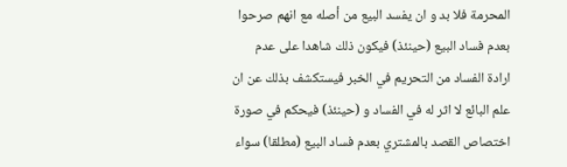المحرمة فلا بد و ان يفسد البيع من أصله مع انهم صرحوا بعدم فساد البيع (حينئذ) فيكون ذلك شاهدا على عدم ارادة الفساد من التحريم في الخبر فيستكشف بذلك عن ان علم البائع لا اثر له في الفساد و (حينئذ) فيحكم في صورة اختصاص القصد بالمشتري بعدم فساد البيع (مطلقا) سواء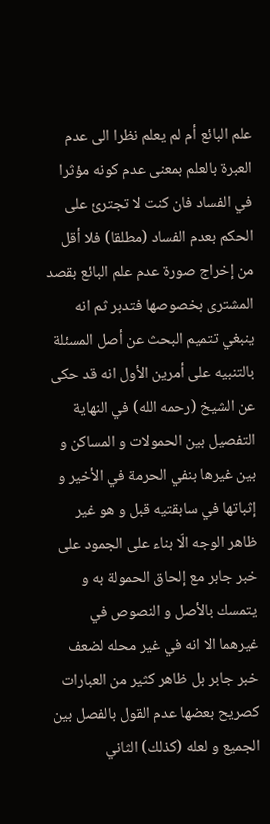علم البائع أم لم يعلم نظرا الى عدم العبرة بالعلم بمعنى عدم كونه مؤثرا في الفساد فان كنت لا تجترئ على الحكم بعدم الفساد (مطلقا) فلا أقل من إخراج صورة عدم علم البائع بقصد المشترى بخصوصها فتدبر ثم انه ينبغي تتميم البحث عن أصل المسئلة بالتنبيه على أمرين الأول انه قد حكى عن الشيخ (رحمه الله) في النهاية التفصيل بين الحمولات و المساكن و بين غيرها بنفي الحرمة في الأخير و إثباتها في سابقتيه قبل و هو غير ظاهر الوجه الّا بناء على الجمود على خبر جابر مع إلحاق الحمولة به و يتمسك بالأصل و النصوص في غيرهما الا انه في غير محله لضعف خبر جابر بل ظاهر كثير من العبارات كصريح بعضها عدم القول بالفصل بين الجميع و لعله (كذلك) الثاني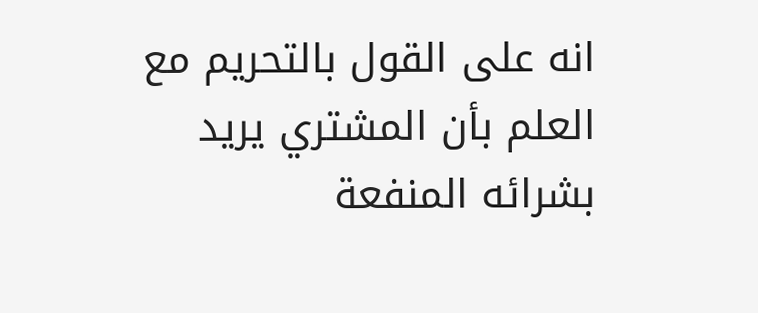انه على القول بالتحريم مع العلم بأن المشتري يريد بشرائه المنفعة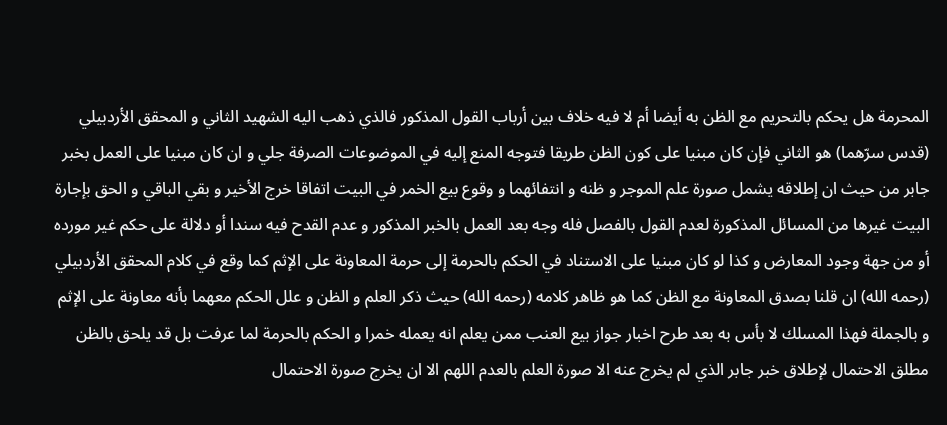المحرمة هل يحكم بالتحريم مع الظن به أيضا أم لا فيه خلاف بين أرباب القول المذكور فالذي ذهب اليه الشهيد الثاني و المحقق الأردبيلي (قدس سرّهما) هو الثاني فإن كان مبنيا على كون الظن طريقا فتوجه المنع إليه في الموضوعات الصرفة جلي و ان كان مبنيا على العمل بخبر جابر من حيث ان إطلاقه يشمل صورة علم الموجر و ظنه و انتفائهما و وقوع بيع الخمر في البيت اتفاقا خرج الأخير و بقي الباقي و الحق بإجارة البيت غيرها من المسائل المذكورة لعدم القول بالفصل فله وجه بعد العمل بالخبر المذكور و عدم القدح فيه سندا أو دلالة على حكم غير مورده أو من جهة وجود المعارض و كذا لو كان مبنيا على الاستناد في الحكم بالحرمة إلى حرمة المعاونة على الإثم كما وقع في كلام المحقق الأردبيلي (رحمه الله) ان قلنا بصدق المعاونة مع الظن كما هو ظاهر كلامه (رحمه الله) حيث ذكر العلم و الظن و علل الحكم معهما بأنه معاونة على الإثم و بالجملة فهذا المسلك لا بأس به بعد طرح اخبار جواز بيع العنب ممن يعلم انه يعمله خمرا و الحكم بالحرمة لما عرفت بل قد يلحق بالظن مطلق الاحتمال لإطلاق خبر جابر الذي لم يخرج عنه الا صورة العلم بالعدم اللهم الا ان يخرج صورة الاحتمال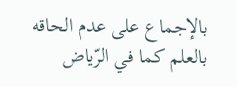بالإجماع على عدم الحاقه بالعلم كما في الرّياض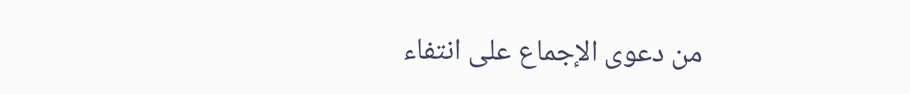من دعوى الإجماع على انتفاء